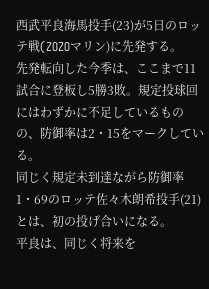西武平良海馬投手(23)が5日のロッテ戦(ZOZOマリン)に先発する。
先発転向した今季は、ここまで11試合に登板し5勝3敗。規定投球回にはわずかに不足しているものの、防御率は2・15をマークしている。
同じく規定未到達ながら防御率1・69のロッテ佐々木朗希投手(21)とは、初の投げ合いになる。
平良は、同じく将来を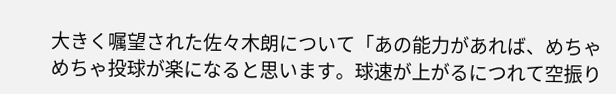大きく嘱望された佐々木朗について「あの能力があれば、めちゃめちゃ投球が楽になると思います。球速が上がるにつれて空振り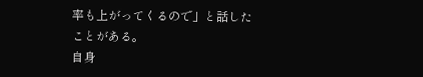率も上がってくるので」と話したことがある。
自身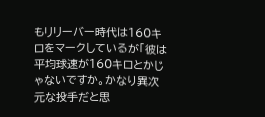もリリーバー時代は160キロをマークしているが「彼は平均球速が160キロとかじゃないですか。かなり異次元な投手だと思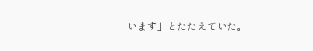います」とたたえていた。